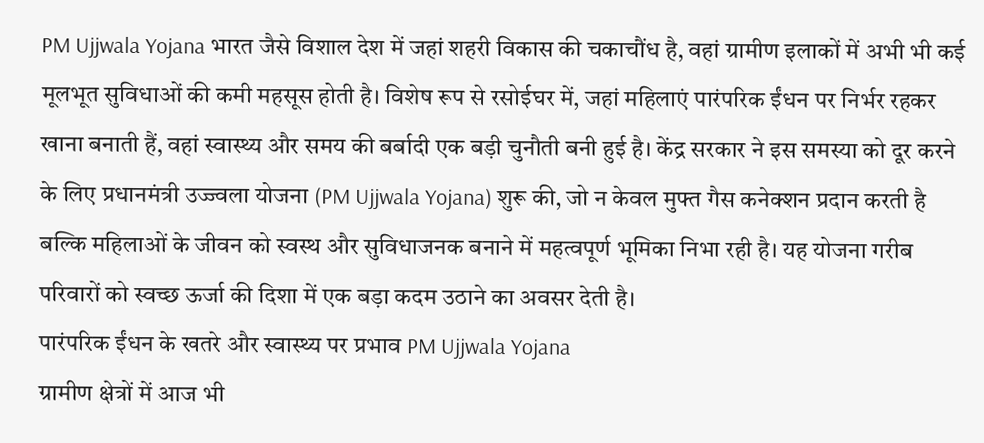PM Ujjwala Yojana भारत जैसे विशाल देश में जहां शहरी विकास की चकाचौंध है, वहां ग्रामीण इलाकों में अभी भी कई मूलभूत सुविधाओं की कमी महसूस होती है। विशेष रूप से रसोईघर में, जहां महिलाएं पारंपरिक ईंधन पर निर्भर रहकर खाना बनाती हैं, वहां स्वास्थ्य और समय की बर्बादी एक बड़ी चुनौती बनी हुई है। केंद्र सरकार ने इस समस्या को दूर करने के लिए प्रधानमंत्री उज्ज्वला योजना (PM Ujjwala Yojana) शुरू की, जो न केवल मुफ्त गैस कनेक्शन प्रदान करती है बल्कि महिलाओं के जीवन को स्वस्थ और सुविधाजनक बनाने में महत्वपूर्ण भूमिका निभा रही है। यह योजना गरीब परिवारों को स्वच्छ ऊर्जा की दिशा में एक बड़ा कदम उठाने का अवसर देती है।
पारंपरिक ईंधन के खतरे और स्वास्थ्य पर प्रभाव PM Ujjwala Yojana
ग्रामीण क्षेत्रों में आज भी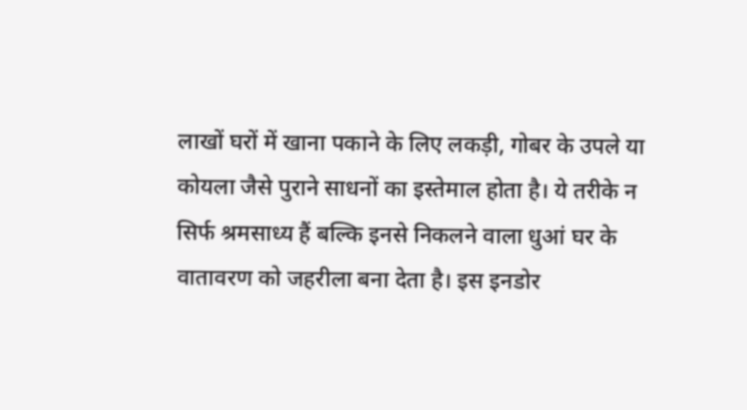लाखों घरों में खाना पकाने के लिए लकड़ी, गोबर के उपले या कोयला जैसे पुराने साधनों का इस्तेमाल होता है। ये तरीके न सिर्फ श्रमसाध्य हैं बल्कि इनसे निकलने वाला धुआं घर के वातावरण को जहरीला बना देता है। इस इनडोर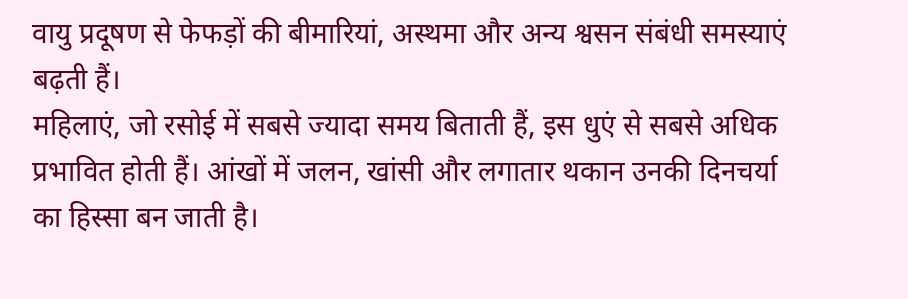वायु प्रदूषण से फेफड़ों की बीमारियां, अस्थमा और अन्य श्वसन संबंधी समस्याएं बढ़ती हैं।
महिलाएं, जो रसोई में सबसे ज्यादा समय बिताती हैं, इस धुएं से सबसे अधिक प्रभावित होती हैं। आंखों में जलन, खांसी और लगातार थकान उनकी दिनचर्या का हिस्सा बन जाती है।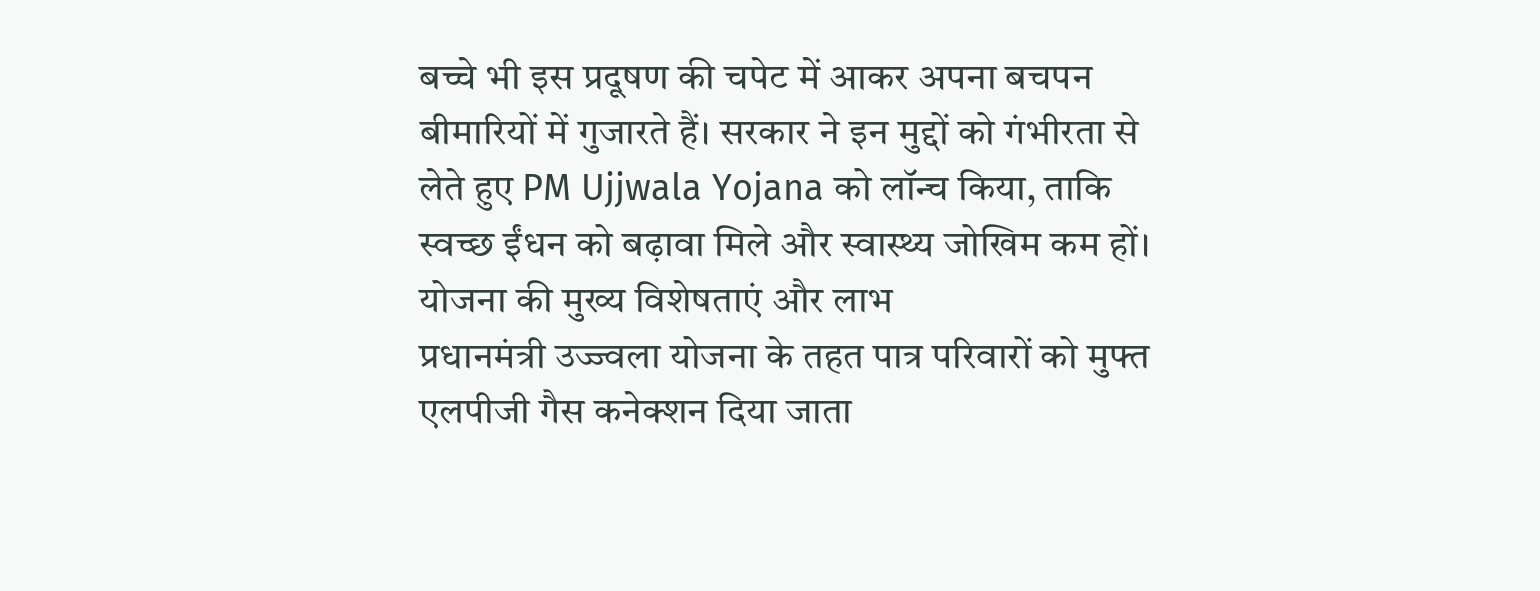बच्चे भी इस प्रदूषण की चपेट में आकर अपना बचपन बीमारियों में गुजारते हैं। सरकार ने इन मुद्दों को गंभीरता से लेते हुए PM Ujjwala Yojana को लॉन्च किया, ताकि स्वच्छ ईंधन को बढ़ावा मिले और स्वास्थ्य जोखिम कम हों।
योजना की मुख्य विशेषताएं और लाभ
प्रधानमंत्री उज्ज्वला योजना के तहत पात्र परिवारों को मुफ्त एलपीजी गैस कनेक्शन दिया जाता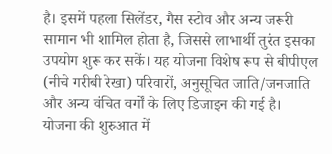है। इसमें पहला सिलेंडर, गैस स्टोव और अन्य जरूरी सामान भी शामिल होता है, जिससे लाभार्थी तुरंत इसका उपयोग शुरू कर सकें। यह योजना विशेष रूप से बीपीएल (नीचे गरीबी रेखा) परिवारों, अनुसूचित जाति/जनजाति और अन्य वंचित वर्गों के लिए डिजाइन की गई है।
योजना की शुरुआत में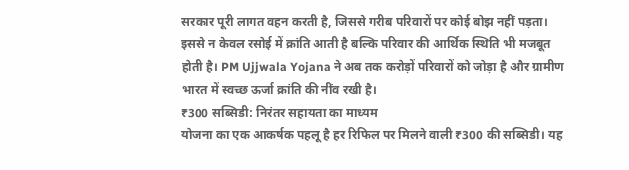सरकार पूरी लागत वहन करती है, जिससे गरीब परिवारों पर कोई बोझ नहीं पड़ता। इससे न केवल रसोई में क्रांति आती है बल्कि परिवार की आर्थिक स्थिति भी मजबूत होती है। PM Ujjwala Yojana ने अब तक करोड़ों परिवारों को जोड़ा है और ग्रामीण भारत में स्वच्छ ऊर्जा क्रांति की नींव रखी है।
₹300 सब्सिडी: निरंतर सहायता का माध्यम
योजना का एक आकर्षक पहलू है हर रिफिल पर मिलने वाली ₹300 की सब्सिडी। यह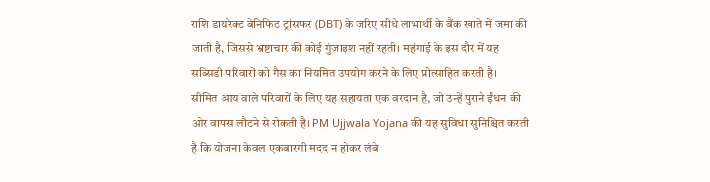राशि डायरेक्ट बेनिफिट ट्रांसफर (DBT) के जरिए सीधे लाभार्थी के बैंक खाते में जमा की जाती है, जिससे भ्रष्टाचार की कोई गुंजाइश नहीं रहती। महंगाई के इस दौर में यह सब्सिडी परिवारों को गैस का नियमित उपयोग करने के लिए प्रोत्साहित करती है।
सीमित आय वाले परिवारों के लिए यह सहायता एक वरदान है, जो उन्हें पुराने ईंधन की ओर वापस लौटने से रोकती है। PM Ujjwala Yojana की यह सुविधा सुनिश्चित करती है कि योजना केवल एकबारगी मदद न होकर लंबे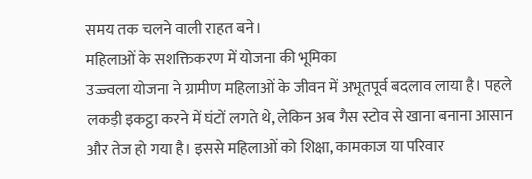समय तक चलने वाली राहत बने।
महिलाओं के सशक्तिकरण में योजना की भूमिका
उज्ज्वला योजना ने ग्रामीण महिलाओं के जीवन में अभूतपूर्व बदलाव लाया है। पहले लकड़ी इकट्ठा करने में घंटों लगते थे, लेकिन अब गैस स्टोव से खाना बनाना आसान और तेज हो गया है। इससे महिलाओं को शिक्षा, कामकाज या परिवार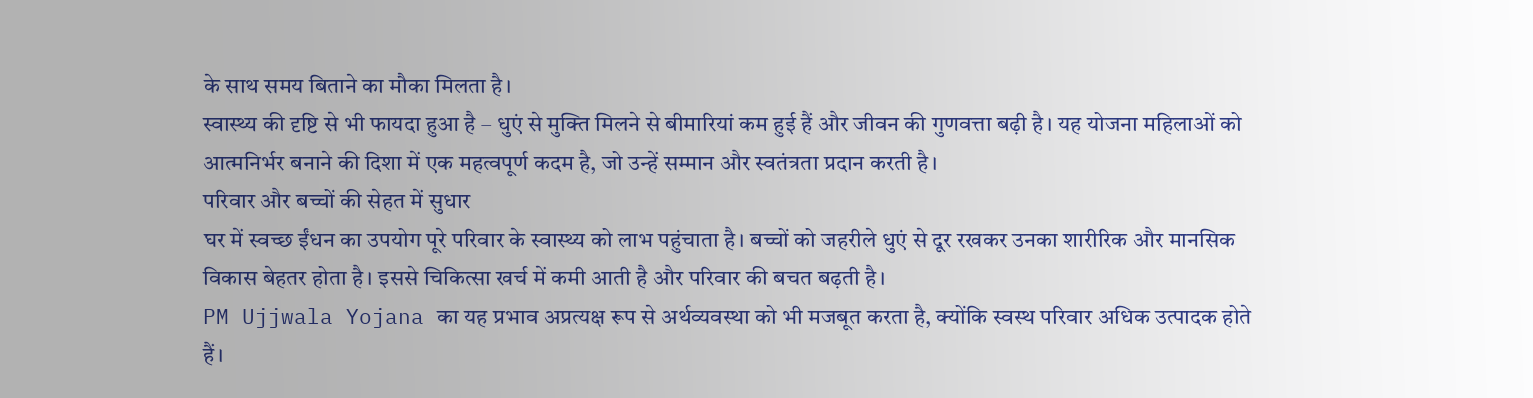के साथ समय बिताने का मौका मिलता है।
स्वास्थ्य की दृष्टि से भी फायदा हुआ है – धुएं से मुक्ति मिलने से बीमारियां कम हुई हैं और जीवन की गुणवत्ता बढ़ी है। यह योजना महिलाओं को आत्मनिर्भर बनाने की दिशा में एक महत्वपूर्ण कदम है, जो उन्हें सम्मान और स्वतंत्रता प्रदान करती है।
परिवार और बच्चों की सेहत में सुधार
घर में स्वच्छ ईंधन का उपयोग पूरे परिवार के स्वास्थ्य को लाभ पहुंचाता है। बच्चों को जहरीले धुएं से दूर रखकर उनका शारीरिक और मानसिक विकास बेहतर होता है। इससे चिकित्सा खर्च में कमी आती है और परिवार की बचत बढ़ती है।
PM Ujjwala Yojana का यह प्रभाव अप्रत्यक्ष रूप से अर्थव्यवस्था को भी मजबूत करता है, क्योंकि स्वस्थ परिवार अधिक उत्पादक होते हैं।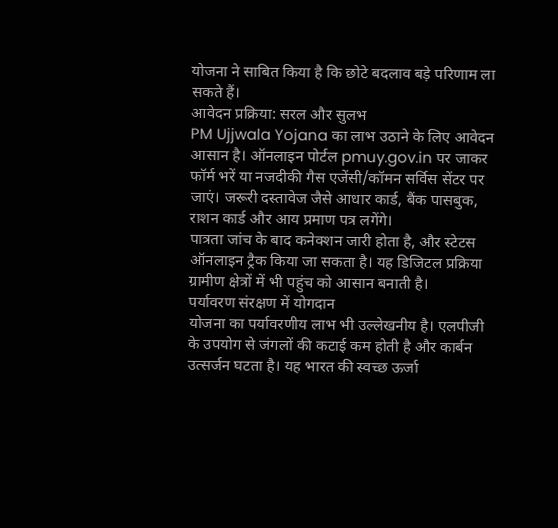योजना ने साबित किया है कि छोटे बदलाव बड़े परिणाम ला सकते हैं।
आवेदन प्रक्रिया: सरल और सुलभ
PM Ujjwala Yojana का लाभ उठाने के लिए आवेदन आसान है। ऑनलाइन पोर्टल pmuy.gov.in पर जाकर फॉर्म भरें या नजदीकी गैस एजेंसी/कॉमन सर्विस सेंटर पर जाएं। जरूरी दस्तावेज जैसे आधार कार्ड, बैंक पासबुक, राशन कार्ड और आय प्रमाण पत्र लगेंगे।
पात्रता जांच के बाद कनेक्शन जारी होता है, और स्टेटस ऑनलाइन ट्रैक किया जा सकता है। यह डिजिटल प्रक्रिया ग्रामीण क्षेत्रों में भी पहुंच को आसान बनाती है।
पर्यावरण संरक्षण में योगदान
योजना का पर्यावरणीय लाभ भी उल्लेखनीय है। एलपीजी के उपयोग से जंगलों की कटाई कम होती है और कार्बन उत्सर्जन घटता है। यह भारत की स्वच्छ ऊर्जा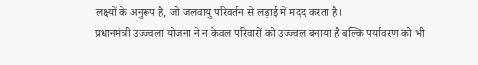लक्ष्यों के अनुरूप है, जो जलवायु परिवर्तन से लड़ाई में मदद करता है।
प्रधानमंत्री उज्ज्वला योजना ने न केवल परिवारों को उज्ज्वल बनाया है बल्कि पर्यावरण को भी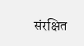संरक्षित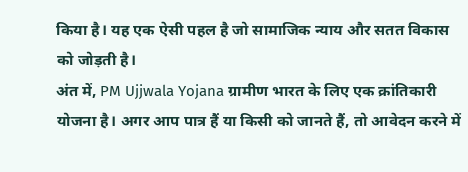किया है। यह एक ऐसी पहल है जो सामाजिक न्याय और सतत विकास को जोड़ती है।
अंत में, PM Ujjwala Yojana ग्रामीण भारत के लिए एक क्रांतिकारी योजना है। अगर आप पात्र हैं या किसी को जानते हैं, तो आवेदन करने में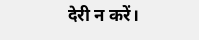देरी न करें।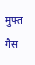मुफ्त गैस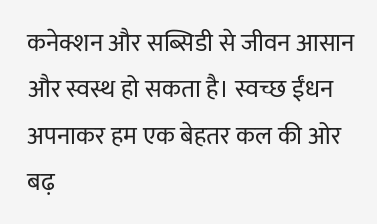कनेक्शन और सब्सिडी से जीवन आसान और स्वस्थ हो सकता है। स्वच्छ ईंधन अपनाकर हम एक बेहतर कल की ओर बढ़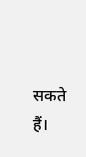सकते हैं।